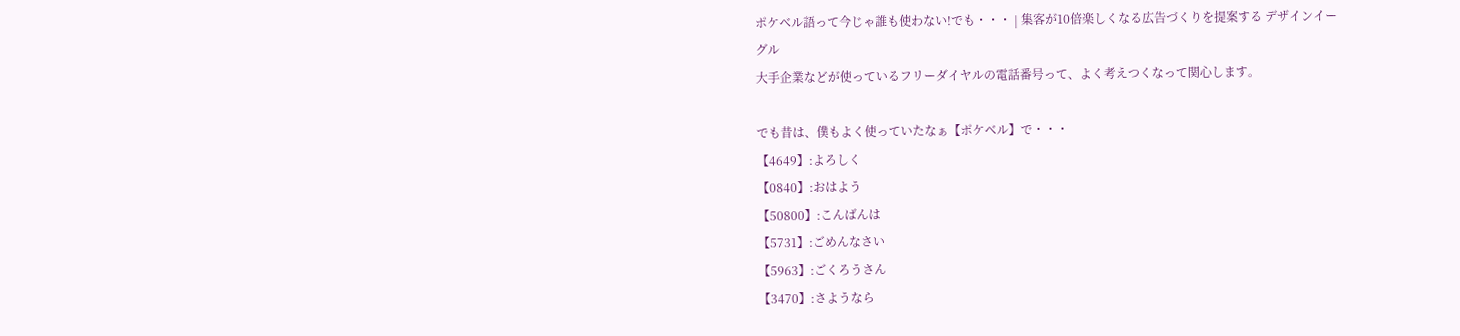ポケベル語って今じゃ誰も使わない!でも・・・ | 集客が10倍楽しくなる広告づくりを提案する デザインイーグル
大手企業などが使っているフリーダイヤルの電話番号って、よく考えつくなって関心します。

でも昔は、僕もよく使っていたなぁ【ポケベル】で・・・
【4649】:よろしく
【0840】:おはよう
【50800】:こんばんは
【5731】:ごめんなさい
【5963】:ごくろうさん
【3470】:さようなら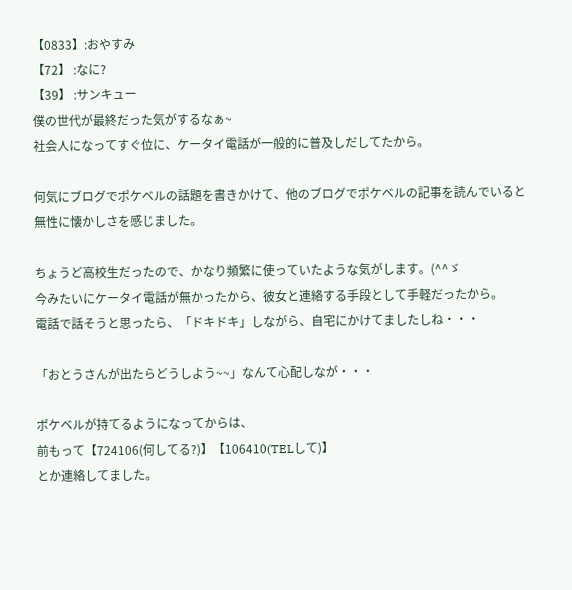【0833】:おやすみ
【72】 :なに?
【39】 :サンキュー
僕の世代が最終だった気がするなぁ~
社会人になってすぐ位に、ケータイ電話が一般的に普及しだしてたから。

何気にブログでポケベルの話題を書きかけて、他のブログでポケベルの記事を読んでいると
無性に懐かしさを感じました。

ちょうど高校生だったので、かなり頻繁に使っていたような気がします。(^^ゞ
今みたいにケータイ電話が無かったから、彼女と連絡する手段として手軽だったから。
電話で話そうと思ったら、「ドキドキ」しながら、自宅にかけてましたしね・・・

「おとうさんが出たらどうしよう~~」なんて心配しなが・・・

ポケベルが持てるようになってからは、
前もって【724106(何してる?)】【106410(TELして)】
とか連絡してました。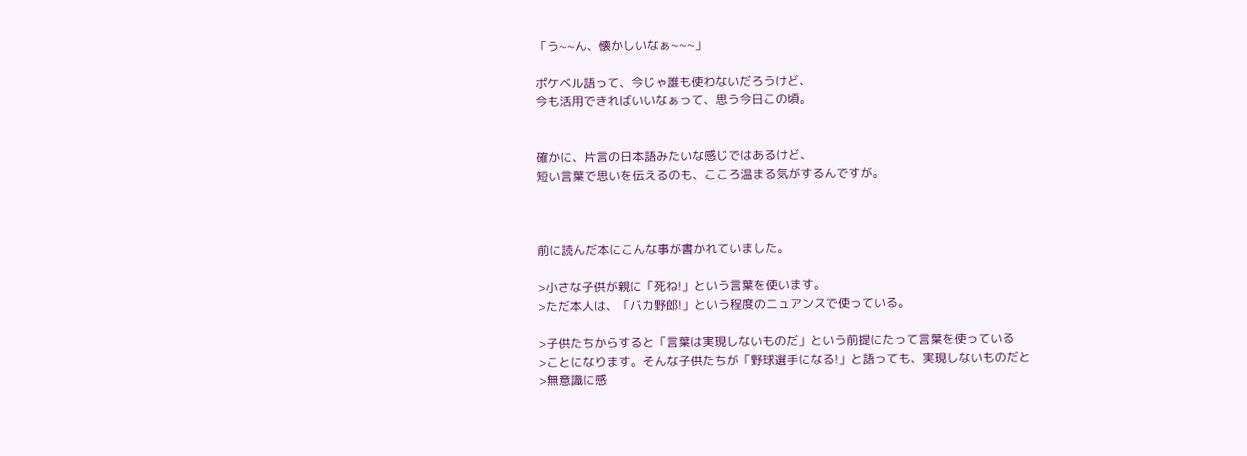「う~~ん、懐かしいなぁ~~~」

ポケベル語って、今じゃ誰も使わないだろうけど、
今も活用できればいいなぁって、思う今日この頃。


確かに、片言の日本語みたいな感じではあるけど、
短い言葉で思いを伝えるのも、こころ温まる気がするんですが。



前に読んだ本にこんな事が書かれていました。

>小さな子供が親に「死ね!」という言葉を使います。
>ただ本人は、「バカ野郎!」という程度のニュアンスで使っている。

>子供たちからすると「言葉は実現しないものだ」という前提にたって言葉を使っている
>ことになります。そんな子供たちが「野球選手になる!」と語っても、実現しないものだと
>無意識に感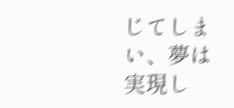じてしまい、夢は実現し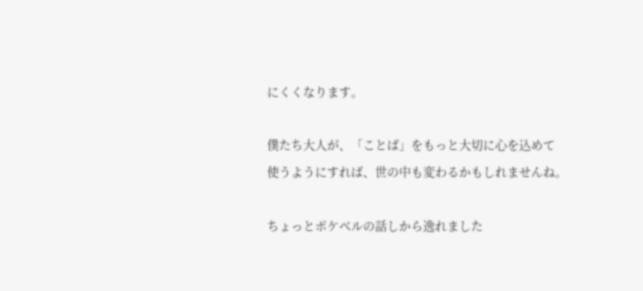にくくなります。

僕たち大人が、「ことば」をもっと大切に心を込めて
使うようにすれば、世の中も変わるかもしれませんね。

ちょっとポケベルの話しから逸れました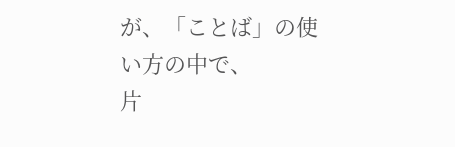が、「ことば」の使い方の中で、
片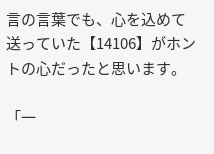言の言葉でも、心を込めて送っていた【14106】がホントの心だったと思います。

「一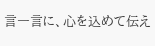言一言に、心を込めて伝え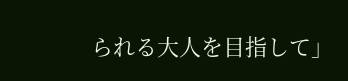られる大人を目指して」